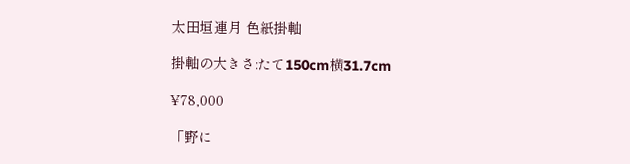太田垣連月 色紙掛軸

掛軸の大きさ:たて150cm横31.7cm

¥78,000

「野に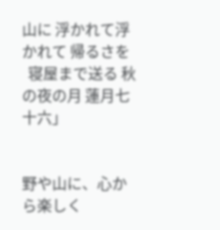山に 浮かれて浮かれて 帰るさを
  寝屋まで送る 秋の夜の月 蓮月七十六」


野や山に、心から楽しく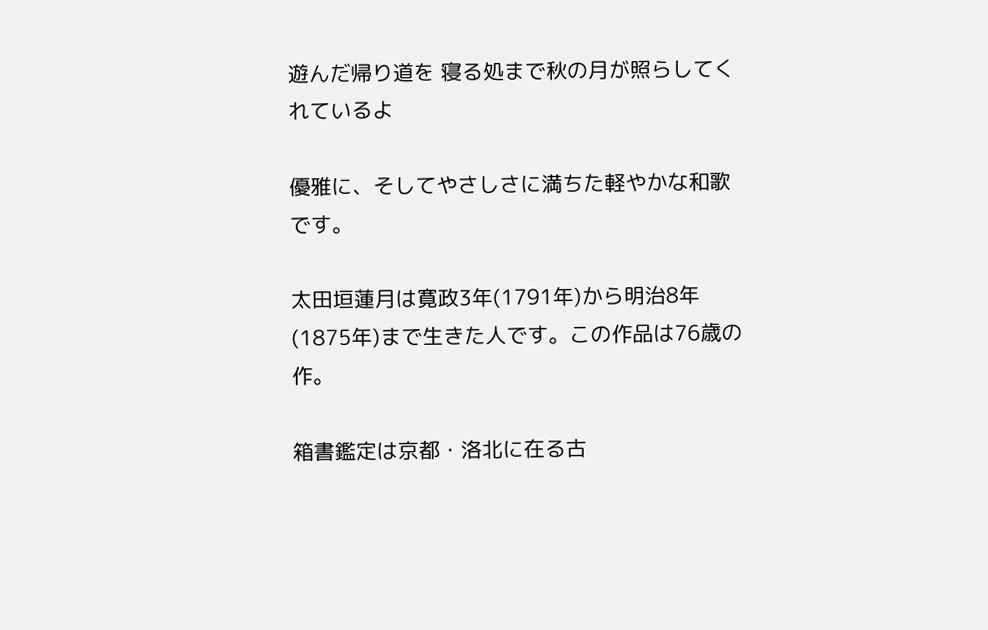遊んだ帰り道を 寝る処まで秋の月が照らしてくれているよ

優雅に、そしてやさしさに満ちた軽やかな和歌です。

太田垣蓮月は寛政3年(1791年)から明治8年(1875年)まで生きた人です。この作品は76歳の作。

箱書鑑定は京都・洛北に在る古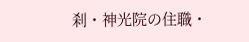刹・神光院の住職・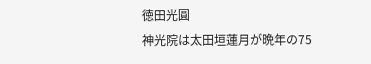徳田光圓
神光院は太田垣蓮月が晩年の75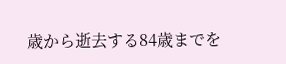歳から逝去する84歳までを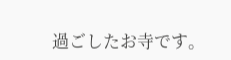過ごしたお寺です。